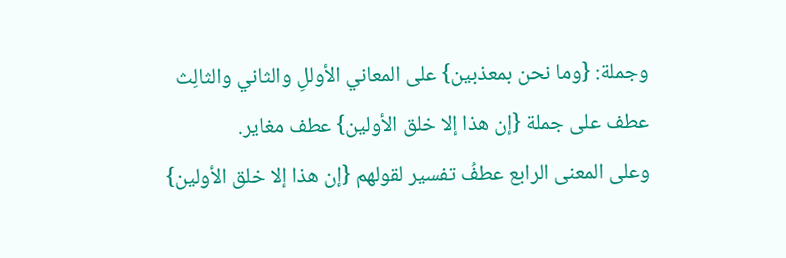وجملة: {وما نحن بمعذبين} على المعاني الأوللِ والثاني والثالِث عطف على جملة {إن هذا إلا خلق الأولين} عطف مغاير.
وعلى المعنى الرابع عطفُ تفسير لقولهم {إن هذا إلا خلق الأولين}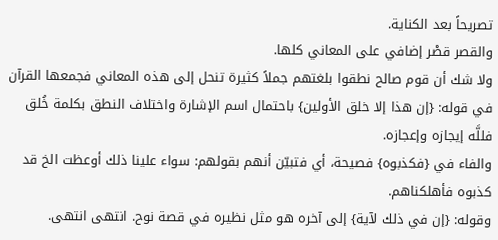تصريحاً بعد الكناية.
والقصر قصْر إضافي على المعاني كلها.
ولا شك أن قوم صالح نطقوا بلغتهم جملاً كثيرة تنحل إلى هذه المعاني فجمعها القرآن في قوله: {إن هذا إلا خلق الأولين} باحتمال اسم الإشارة واختلاف النطق بكلمة خُلق فللَّه إيجازه وإعجازه.
والفاء في {فكذبوه} فصيحة، أي فتبيّن أنهم بقولهم: سواء علينا ذلك أوعظت الخ قد كذبوه فأهلكناهم.
وقوله: {إن في ذلك لآية} إلى آخره هو مثل نظيره في قصة نوح. انتهى انتهى.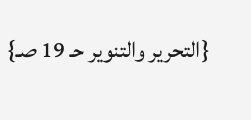{التحرير والتنوير حـ 19 صـ}